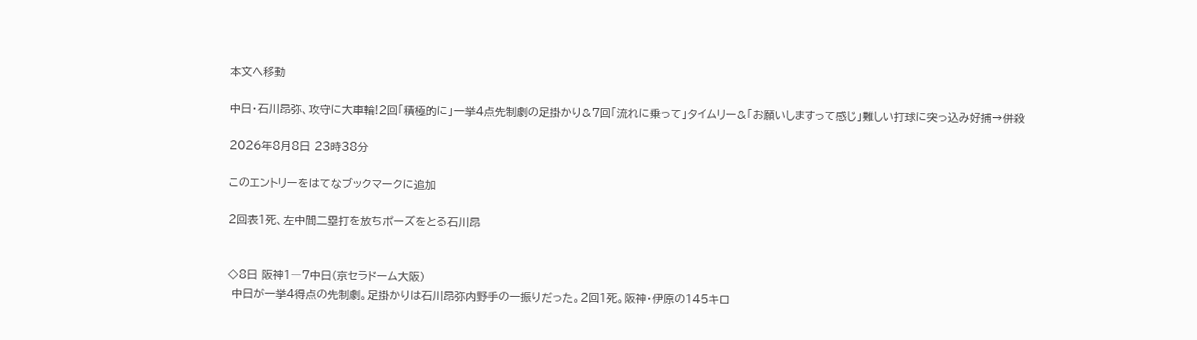本文へ移動

中日・石川昂弥、攻守に大車輪!2回「積極的に」一挙4点先制劇の足掛かり&7回「流れに乗って」タイムリー&「お願いしますって感じ」難しい打球に突っ込み好捕→併殺

2026年8月8日 23時38分

このエントリーをはてなブックマークに追加

2回表1死、左中間二塁打を放ちポーズをとる石川昂


◇8日 阪神1―7中日(京セラドーム大阪)
 中日が一挙4得点の先制劇。足掛かりは石川昂弥内野手の一振りだった。2回1死。阪神・伊原の145キロ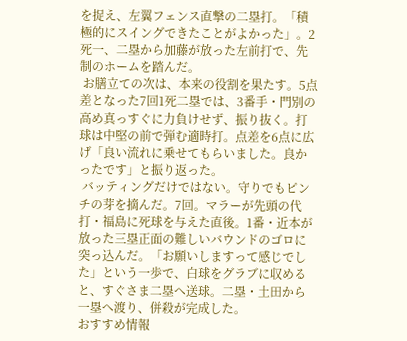を捉え、左翼フェンス直撃の二塁打。「積極的にスイングできたことがよかった」。2死一、二塁から加藤が放った左前打で、先制のホームを踏んだ。
 お膳立ての次は、本来の役割を果たす。5点差となった7回1死二塁では、3番手・門別の高め真っすぐに力負けせず、振り抜く。打球は中堅の前で弾む適時打。点差を6点に広げ「良い流れに乗せてもらいました。良かったです」と振り返った。
 バッティングだけではない。守りでもピンチの芽を摘んだ。7回。マラーが先頭の代打・福島に死球を与えた直後。1番・近本が放った三塁正面の難しいバウンドのゴロに突っ込んだ。「お願いしますって感じでした」という一歩で、白球をグラブに収めると、すぐさま二塁へ送球。二塁・土田から一塁へ渡り、併殺が完成した。
おすすめ情報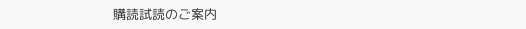購読試読のご案内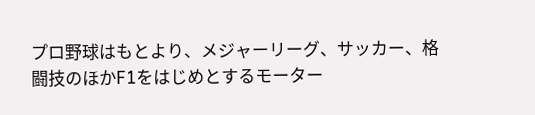プロ野球はもとより、メジャーリーグ、サッカー、格闘技のほかF1をはじめとするモーター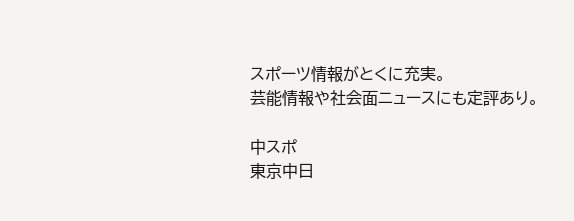スポーツ情報がとくに充実。
芸能情報や社会面ニュースにも定評あり。

中スポ
東京中日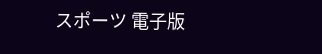スポーツ 電子版